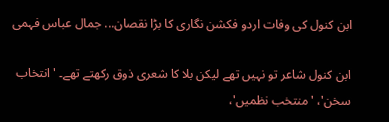ابن کنول کی وفات اردو فکشن نگاری کا بڑا نقصان... جمال عباس فہمی

ابن کنول شاعر تو نہیں تھے لیکن بلا کا شعری ذوق رکھتے تھے۔ 'انتخاب سخن'، 'منتخب نظمیں'،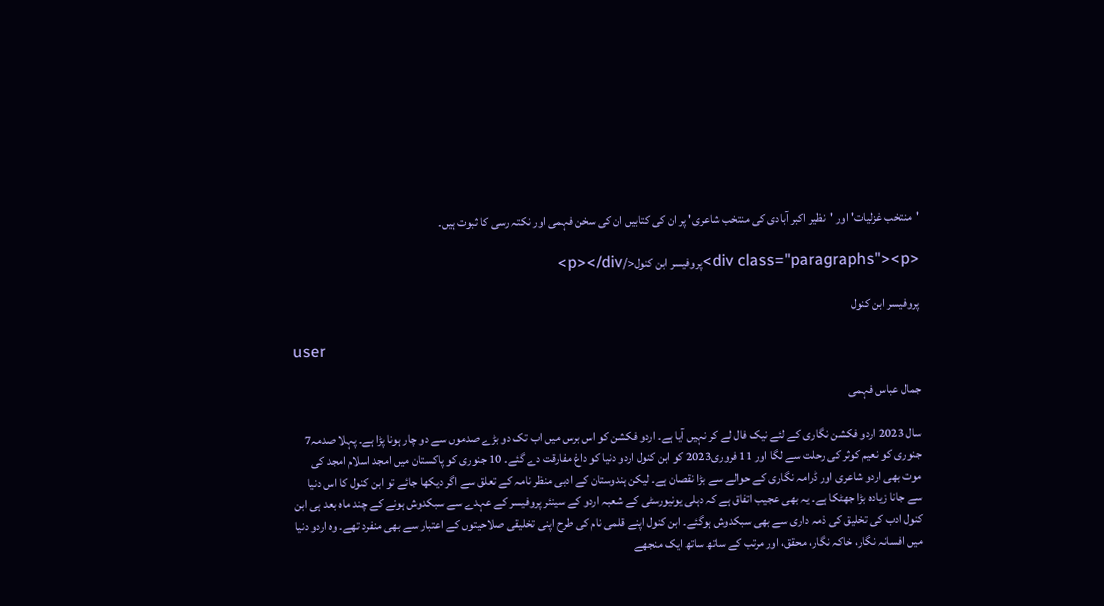'منتخب غزلیات' اور 'نظیر اکبر آبادی کی منتخب شاعری' پر ان کی کتابیں ان کی سخن فہمی اور نکتہ رسی کا ثبوت ہیں۔

<div class="paragraphs"><p>پروفیسر ابن کنول</p></div>

پروفیسر ابن کنول

user

جمال عباس فہمی

سال 2023 اردو فکشن نگاری کے لئے نیک فال لے کر نہیں آیا ہے۔ اردو فکشن کو اس برس میں اب تک دو بڑے صدموں سے دو چار ہونا پڑا ہے۔ پہلا صدمہ7 جنوری کو نعیم کوثر کی رحلت سے لگا اور 11 فروری2023 کو ابن کنول اردو دنیا کو داغ مفارقت دے گئے۔ 10 جنوری کو پاکستان میں امجد اسلام امجد کی موت بھی اردو شاعری اور ڈرامہ نگاری کے حوالے سے بڑا نقصان ہے۔ لیکن ہندوستان کے ادبی منظر نامہ کے تعلق سے اگر دیکھا جائے تو ابن کنول کا اس دنیا سے جانا زیادہ بڑا جھٹکا ہے۔ یہ بھی عجیب اتفاق ہے کہ دہلی یونیورسٹی کے شعبہ اردو کے سینئر پروفیسر کے عہدے سے سبکدوش ہونے کے چند ماہ بعد ہی ابن کنول ادب کی تخلیق کی ذمہ داری سے بھی سبکدوش ہوگئے۔ ابن کنول اپنے قلمی نام کی طرح اپنی تخلیقی صلاحیتوں کے اعتبار سے بھی منفرد تھے۔ وہ اردو دنیا میں افسانہ نگار، خاکہ نگار، محقق، اور مرتب کے ساتھ ساتھ ایک منجھے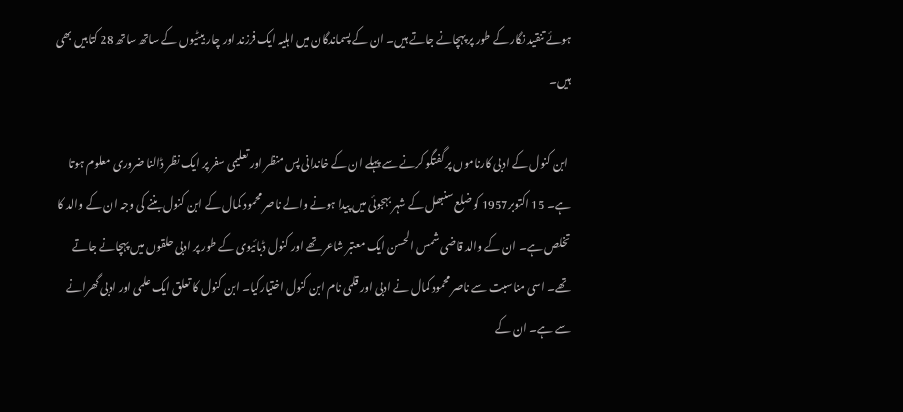ہوئے تنقید نگار کے طور پر پہچانے جاتے ہیں۔ ان کے پسماندگان میں اہلیہ ایک فرزند اور چار بیٹیوں کے ساتھ ساتھ 28 کتابیں بھی ہیں۔

 ابن کنول کے ادبی کارناموں پر گفتگو کرنے سے پہلے ان کے خاندانی پس منظر اور تعلیمی سفر پر ایک نظر ڈالنا ضروری معلوم ہوتا ہے۔ 15 اکتوبر1957 کو ضلع سنبھل کے شہر بہجوئی میں پیدا ہونے والے ناصر محمود کمال کے ابن کنول بننے کی وجہ ان کے والد کا تخلص ہے۔ ان کے والد قاضی شمس الحسن ایک معتبر شاعر تھے اور کنول ڈبائیوی کے طور پر ادبی حلقوں میں پہچانے جاتے تھے۔ اسی مناسبت سے ناصر محمود کمال نے ادبی اور قلمی نام ابن کنول اختیارکیا۔ ابن کنول کا تعلق ایک علمی اور ادبی گھرانے سے ہے۔ ان کے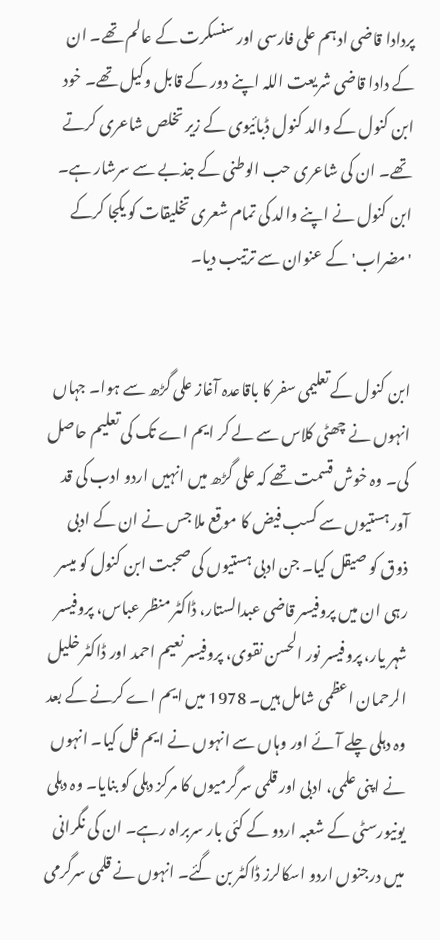پردادا قاضی ادہم علی فارسی اور سنسکرت کے عالم تھے۔ ان کے دادا قاضی شریعت اللہ اپنے دور کے قابل وکیل تھے۔ خود ابن کنول کے والد کنول ڈبائیوی کے زیر تخلص شاعری کرتے تھے۔ ان کی شاعری حب الوطنی کے جذبے سے سرشار ہے۔ ابن کنول نے اپنے والد کی تمام شعری تخلیقات کو یکجا کرکے 'مضراب' کے عنوان سے ترتیب دیا۔


ابن کنول کے تعلیمی سفر کا باقاعدہ آغاز علی گڑھ سے ہوا۔ جہاں انہوں نے چھٹی کلاس سے لے کر ایم اے تک کی تعلیم حاصل کی۔ وہ خوش قسمت تھے کہ علی گڑھ میں انہیں اردو ادب کی قد آور ہستیوں سے کسب فیض کا موقع ملا جس نے ان کے ادبی ذوق کو صیقل کیا۔ جن ادبی ہستیوں کی صحبت ابن کنول کو میسر رہی ان میں پروفیسر قاضی عبدالستار، ڈاکٹر منظر عباس، پروفیسر شہر یار، پروفیسر نور الحسن نقوی، پروفیسر نعیم احمد اور ڈاکٹر خلیل الرحمان اعظمی شامل ہیں۔ 1978 میں ایم اے کرنے کے بعد وہ دہلی چلے آئے اور وہاں سے انہوں نے ایم فل کیا۔ انہوں نے اپنی علمی، ادبی اور قلمی سرگرمیوں کا مرکز دہلی کو بنایا۔ وہ دہلی یونیورسٹی کے شعبہ اردو کے کئی بار سربراہ رہے۔ ان کی نگرانی میں درجنوں اردو اسکالرز ڈاکٹر بن گئے۔ انہوں نے قلمی سرگرمی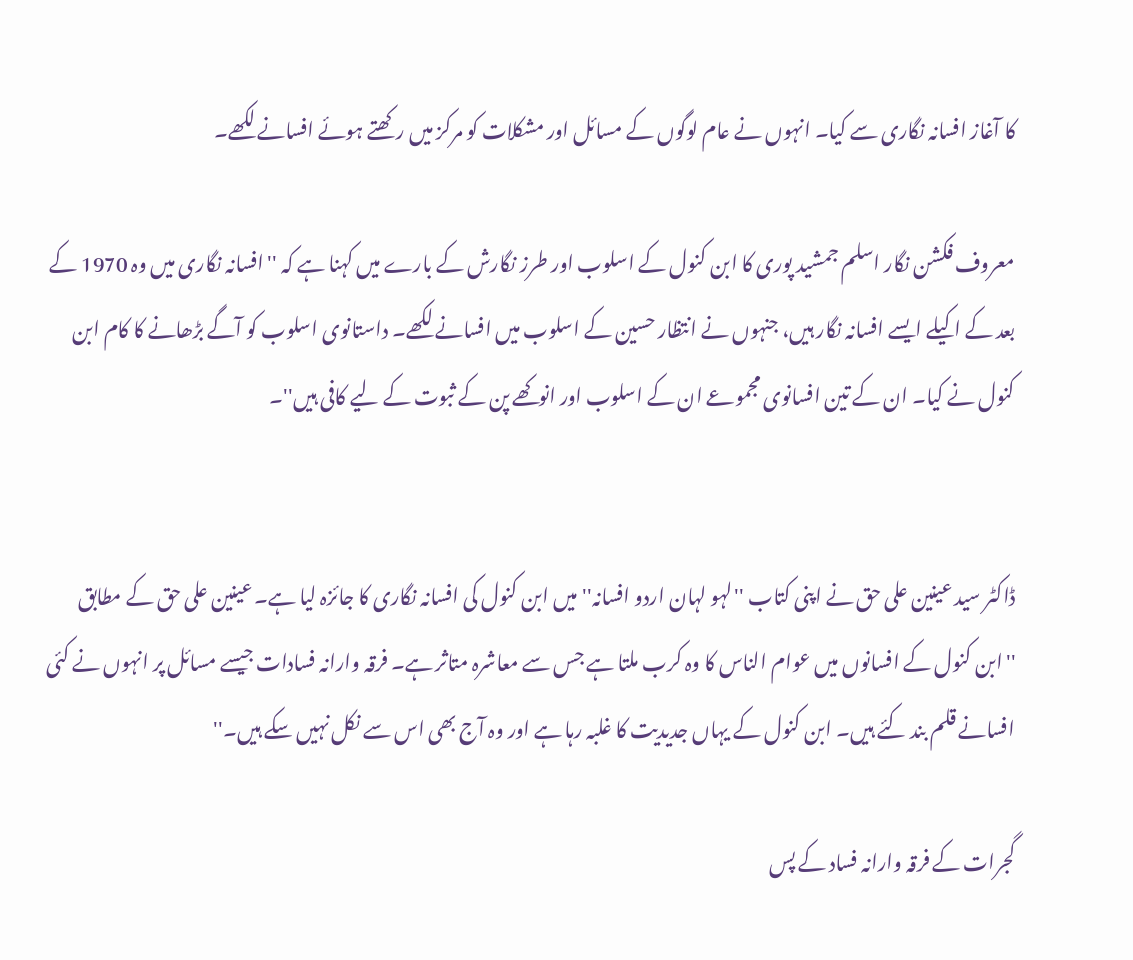کا آغاز افسانہ نگاری سے کیا۔ انہوں نے عام لوگوں کے مسائل اور مشکلات کو مرکز میں رکھتے ہوئے افسانے لکھے۔

معروف فکشن نگار اسلم جمشید پوری کا ابن کنول کے اسلوب اور طرز نگارش کے بارے میں کہنا ہے کہ ''افسانہ نگاری میں وہ 1970 کے بعد کے اکیلے ایسے افسانہ نگار ہیں، جنہوں نے انتظار حسین کے اسلوب میں افسانے لکھے۔ داستانوی اسلوب کو آگے بڑھانے کا کام ابن کنول نے کیا۔ ان کے تین افسانوی مجموعے ان کے اسلوب اور انوکھے پن کے ثبوت کے لیے کافی ہیں''۔


ڈاکٹر سید عینین علی حق نے اپنی کتاب ''لہو لہان اردو افسانہ'' میں ابن کنول کی افسانہ نگاری کا جائزہ لیا ہے۔ عینین علی حق کے مطابق ''ابن کنول کے افسانوں میں عوام الناس کا وہ کرب ملتا ہے جس سے معاشرہ متاثر ہے۔ فرقہ وارانہ فسادات جیسے مسائل پر انہوں نے کئی افسانے قلم بند کئے ہیں۔ ابن کنول کے یہاں جدیدیت کا غلبہ رہا ہے اور وہ آج بھی اس سے نکل نہیں سکے ہیں۔''

گجرات کے فرقہ وارانہ فساد کے پس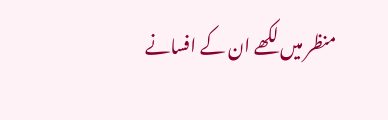منظر میں لکھے ان کے افسانے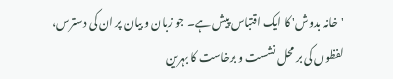'خانہ بدوش' کا ایک اقتباس پیش ہے۔ جو زبان و بیان پر ان کی دسترس، لفظوں کی بر محل نشست و برخاست کا بہرین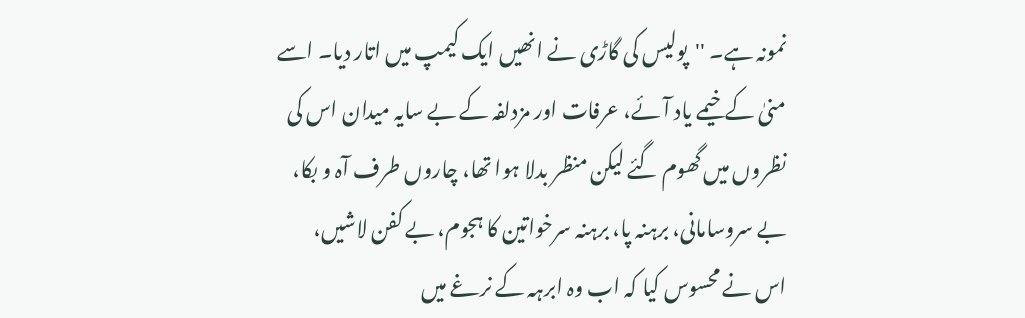نمونہ ہے۔ ''پولیس کی گاڑی نے انھیں ایک کیمپ میں اتار دیا۔ اسے منیٰ کے خیمے یاد آئے، عرفات اور مزدلفہ کے بے سایہ میدان اس کی نظروں میں گھوم گئے لیکن منظر بدلا ہوا تھا، چاروں طرف آہ و بکا، بے سروسامانی، برہنہ پا، برہنہ سرخواتین کا ہجوم، بے کفن لاشیں، اس نے محسوس کیا کہ اب وہ ابرہہ کے نرغے میں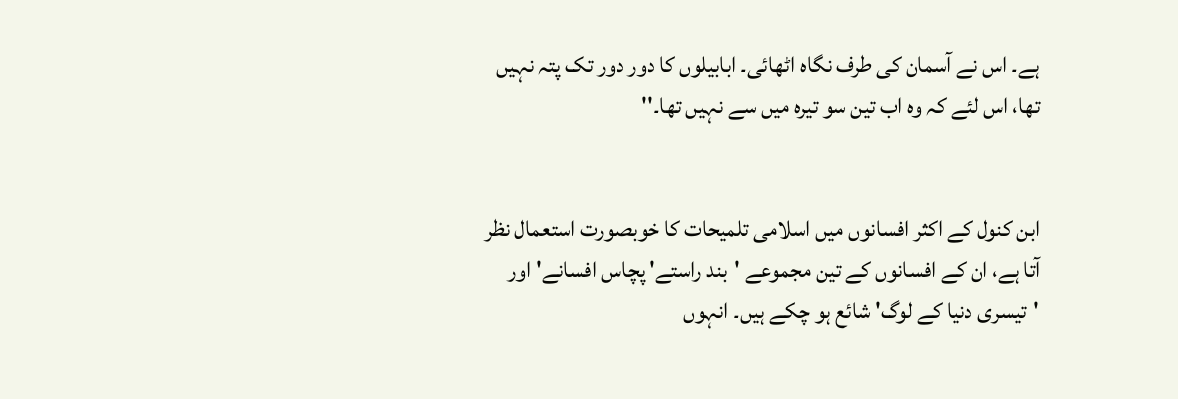ہے۔ اس نے آسمان کی طرف نگاہ اٹھائی۔ ابابیلوں کا دور دور تک پتہ نہیں تھا، اس لئے کہ وہ اب تین سو تیرہ میں سے نہیں تھا۔''


ابن کنول کے اکثر افسانوں میں اسلامی تلمیحات کا خوبصورت استعمال نظر آتا ہے، ان کے افسانوں کے تین مجموعے 'بند راستے' پچاس افسانے' اور 'تیسری دنیا کے لوگ' شائع ہو چکے ہیں۔ انہوں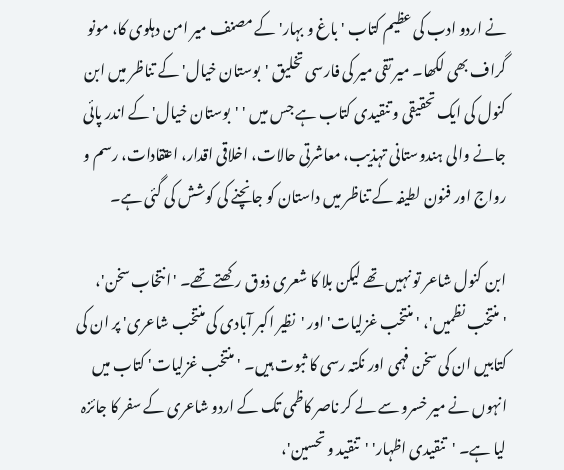نے اردو ادب کی عظیم کتاب 'باغ و بہار' کے مصنف میر امن دہلوی کا، مونو گراف بھی لکھا۔ میر تقی میر کی فارسی تخلیق 'بوستان خیال' کے تناظر میں ابن کنول کی ایک تحقیقی و تنقیدی کتاب ہے جس میں ' 'بوستان خیال' کے اندر پائی جانے والی ہندوستانی تہذیب، معاشرتی حالات، اخلاقی اقدار، اعتقادات، رسم و رواج اور فنون لطیفہ کے تناظر میں داستان کو جانچنے کی کوشش کی گئی ہے۔

ابن کنول شاعر تو نہیں تھے لیکن بلا کا شعری ذوق رکھتے تھے۔ 'انتخاب سخن'، 'منتخب نظمیں'، 'منتخب غزلیات' اور 'نظیر اکبر آبادی کی منتخب شاعری' پر ان کی کتابیں ان کی سخن فہمی اور نکتہ رسی کا ثبوت ہیں۔ 'منتخب غزلیات' کتاب میں انہوں نے میر خسرو سے لے کر ناصر کاظمی تک کے اردو شاعری کے سفر کا جائزہ لیا ہے۔ 'تنقیدی اظہار' 'تنقید و تحسین'،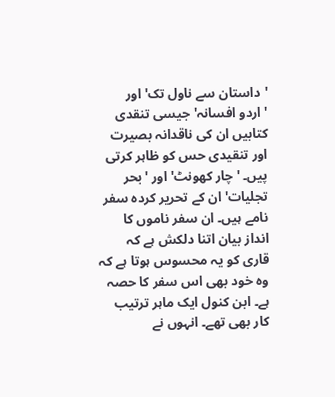'داستان سے ناول تک' اور 'اردو افسانہ' جیسی تنقدی کتابیں ان کی ناقدانہ بصیرت اور تنقیدی حس کو ظاہر کرتی پیں۔ 'چار کھونٹ' اور 'بحر تجلیات' ان کے تحریر کردہ سفر نامے ہیں۔ ان سفر ناموں کا انداز بیان اتنا دلکش ہے کہ قاری کو یہ محسوس ہوتا ہے کہ وہ خود بھی اس سفر کا حصہ ہے۔ ابن کنول ایک ماہر ترتیب کار بھی تھے۔ انہوں نے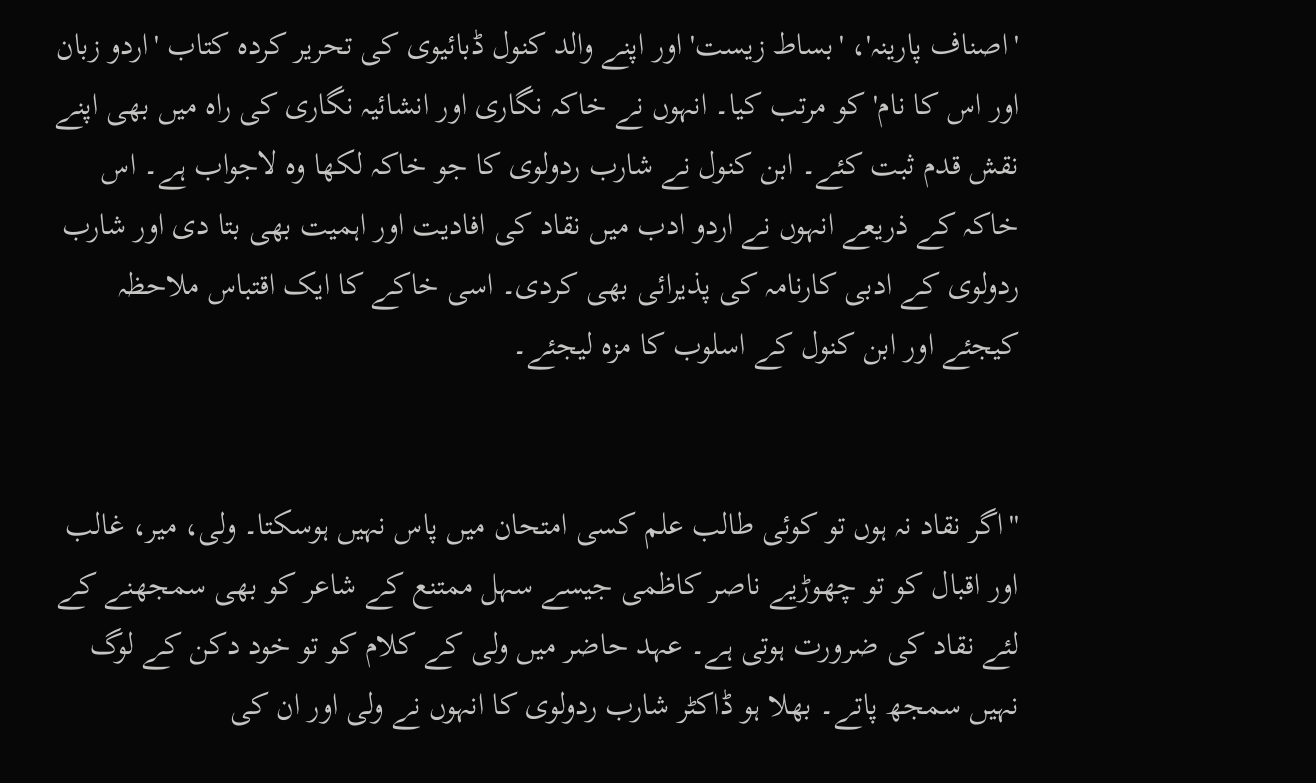'اصناف پارینہ'، 'بساط زیست' اور اپنے والد کنول ڈبائیوی کی تحریر کردہ کتاب 'اردو زبان اور اس کا نام' کو مرتب کیا۔ انہوں نے خاکہ نگاری اور انشائیہ نگاری کی راہ میں بھی اپنے نقش قدم ثبت کئے۔ ابن کنول نے شارب ردولوی کا جو خاکہ لکھا وہ لاجواب ہے۔ اس خاکہ کے ذریعے انہوں نے اردو ادب میں نقاد کی افادیت اور اہمیت بھی بتا دی اور شارب ردولوی کے ادبی کارنامہ کی پذیرائی بھی کردی۔ اسی خاکے کا ایک اقتباس ملاحظہ کیجئے اور ابن کنول کے اسلوب کا مزہ لیجئے۔


''اگر نقاد نہ ہوں تو کوئی طالب علم کسی امتحان میں پاس نہیں ہوسکتا۔ ولی، میر، غالب اور اقبال کو تو چھوڑیے ناصر کاظمی جیسے سہل ممتنع کے شاعر کو بھی سمجھنے کے لئے نقاد کی ضرورت ہوتی ہے۔ عہد حاضر میں ولی کے کلام کو تو خود دکن کے لوگ نہیں سمجھ پاتے۔ بھلا ہو ڈاکٹر شارب ردولوی کا انہوں نے ولی اور ان کی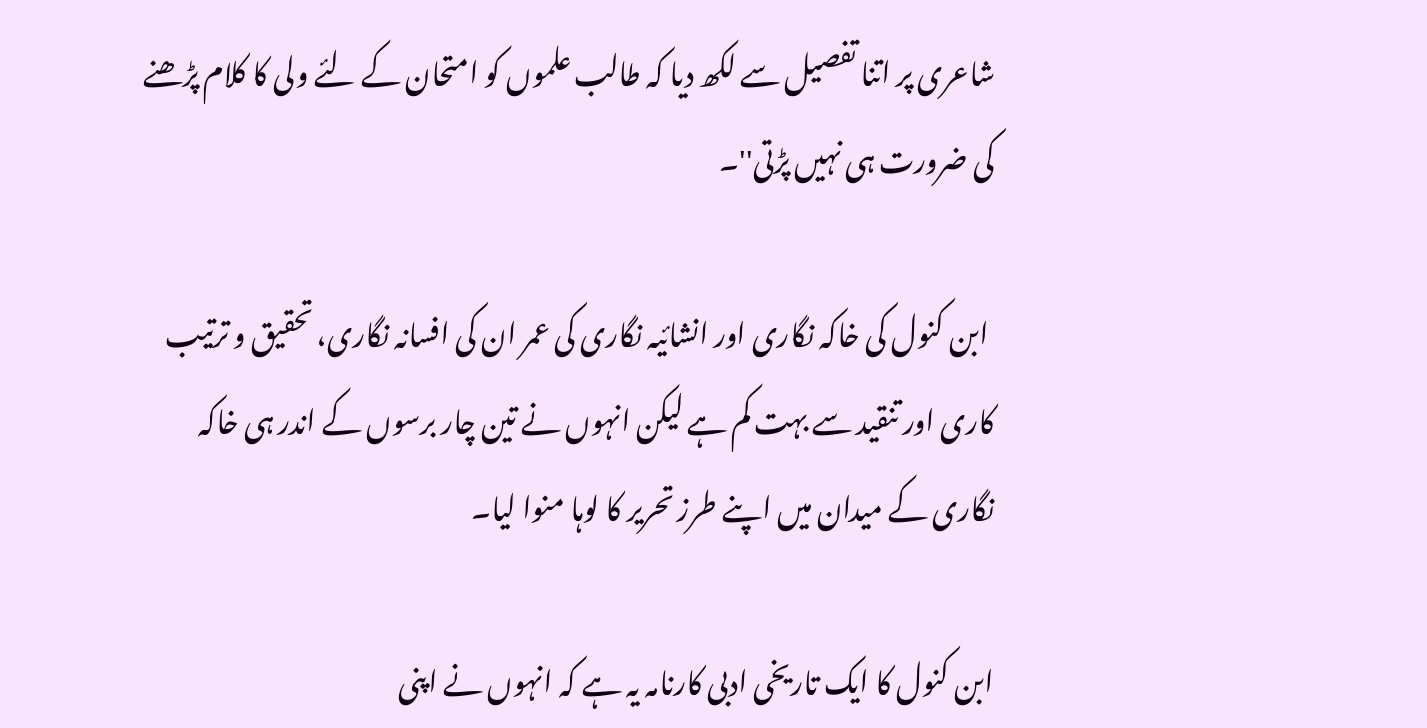شاعری پر اتنا تفصیل سے لکھ دیا کہ طالب علموں کو امتحان کے لئے ولی کا کلام پڑھنے کی ضرورت ہی نہیں پڑتی''۔

 ابن کنول کی خاکہ نگاری اور انشائیہ نگاری کی عمر ان کی افسانہ نگاری، تحقیق و ترتیب کاری اور تنقید سے بہت کم ہے لیکن انہوں نے تین چار برسوں کے اندر ہی خاکہ نگاری کے میدان میں اپنے طرز تحریر کا لوہا منوا لیا۔

ابن کنول کا ایک تاریخی ادبی کارنامہ یہ ہے کہ انہوں نے اپنی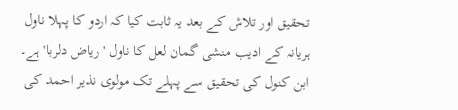تحقیق اور تلاش کے بعد یہ ثابت کیا کہ اردو کا پہلا ناول ہریانہ کے ادیب منشی گمان لعل کا ناول 'ریاض دلربا' ہے۔ ابن کنول کی تحقیق سے پہلے تک مولوی نذیر احمد کی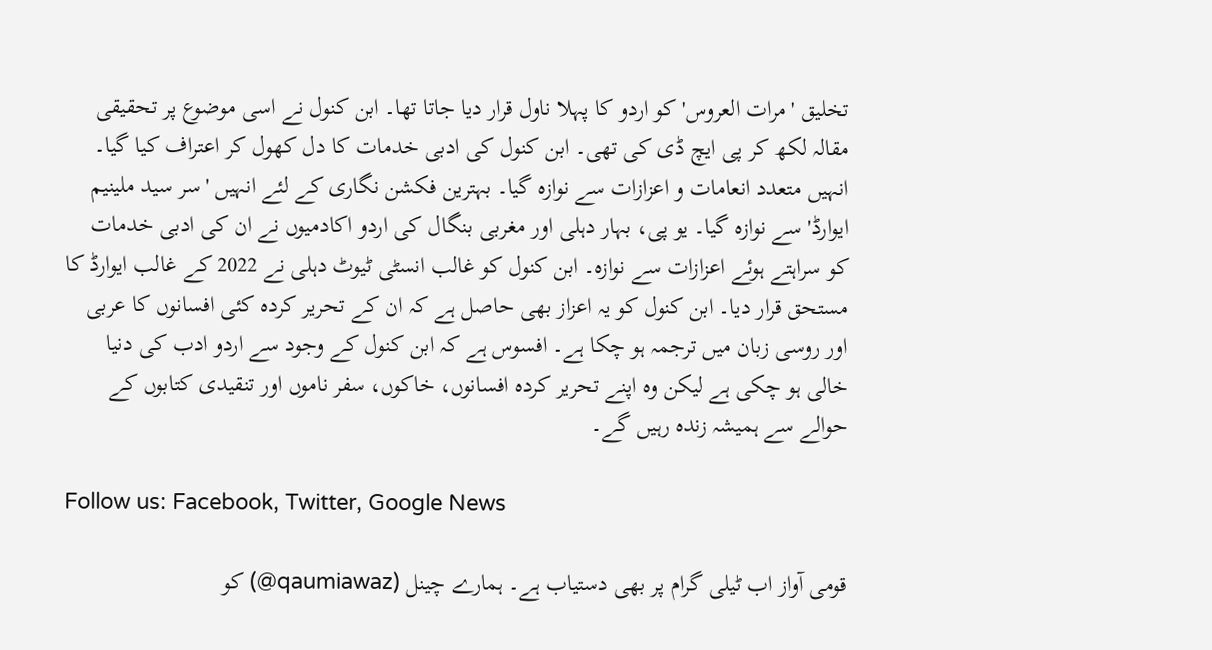تخلیق 'مرات العروس' کو اردو کا پہلا ناول قرار دیا جاتا تھا۔ ابن کنول نے اسی موضوع پر تحقیقی مقالہ لکھ کر پی ایچ ڈی کی تھی۔ ابن کنول کی ادبی خدمات کا دل کھول کر اعتراف کیا گیا۔ انہیں متعدد انعامات و اعزازات سے نوازہ گیا۔ بہترین فکشن نگاری کے لئے انہیں 'سر سید ملینیم ایوارڈ' سے نوازہ گیا۔ یو پی، بہار دہلی اور مغربی بنگال کی اردو اکادمیوں نے ان کی ادبی خدمات کو سراہتے ہوئے اعزازات سے نوازہ۔ ابن کنول کو غالب انسٹی ٹیوٹ دہلی نے 2022 کے غالب ایوارڈ کا مستحق قرار دیا۔ ابن کنول کو یہ اعزاز بھی حاصل ہے کہ ان کے تحریر کردہ کئی افسانوں کا عربی اور روسی زبان میں ترجمہ ہو چکا ہے۔ افسوس ہے کہ ابن کنول کے وجود سے اردو ادب کی دنیا خالی ہو چکی ہے لیکن وہ اپنے تحریر کردہ افسانوں، خاکوں، سفر ناموں اور تنقیدی کتابوں کے حوالے سے ہمیشہ زندہ رہیں گے۔

Follow us: Facebook, Twitter, Google News

قومی آواز اب ٹیلی گرام پر بھی دستیاب ہے۔ ہمارے چینل (qaumiawaz@) کو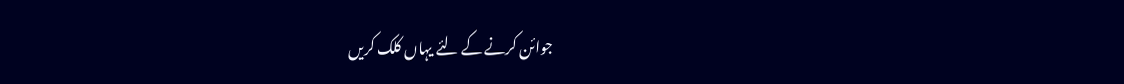جوائن کرنے کے لئے یہاں کلک کریں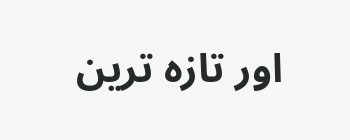اور تازہ ترین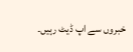خبروں سے اپ ڈیٹ رہیں۔